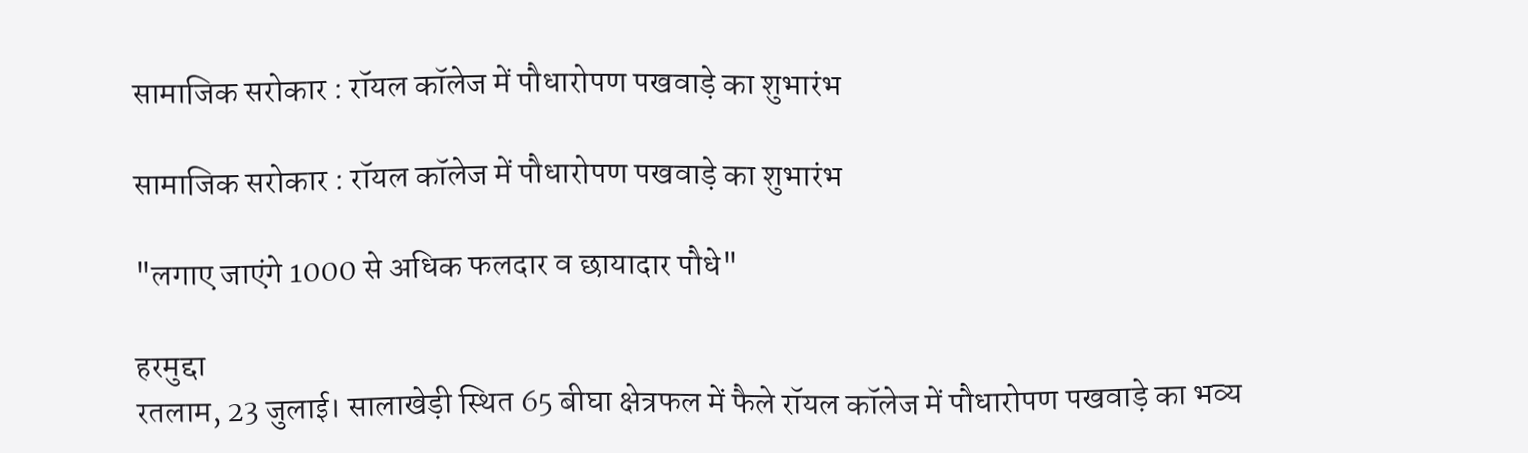सामाजिक सरोकार : रॉयल कॉलेज में पौधारोपण पखवाड़े का शुभारंभ

सामाजिक सरोकार : रॉयल कॉलेज में पौधारोपण पखवाड़े का शुभारंभ

"लगाए जाएंगे 1000 से अधिक फलदार व छायादार पौधे"

हरमुद्दा
रतलाम, 23 जुलाई। सालाखेड़ी स्थित 65 बीघा क्षेत्रफल में फैले रॉयल कॉलेज में पौधारोपण पखवाड़े का भव्य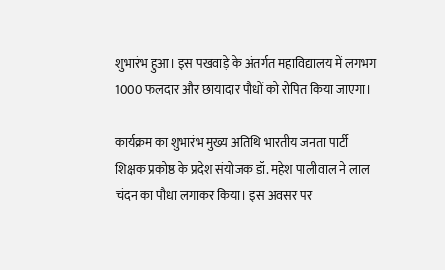शुभारंभ हुआ। इस पखवाड़े के अंतर्गत महाविद्यालय में लगभग 1000 फलदार और छायादार पौधों को रोपित किया जाएगा।

कार्यक्रम का शुभारंभ मुख्य अतिथि भारतीय जनता पार्टी शिक्षक प्रकोष्ठ के प्रदेश संयोजक डॉ. महेश पालीवाल ने लाल चंदन का पौधा लगाकर किया। इस अवसर पर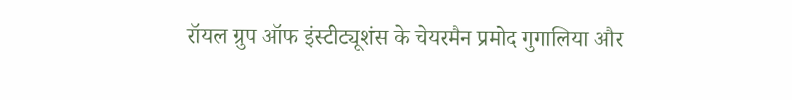रॉयल ग्रुप ऑफ इंस्टीट्यूशंस के चेयरमैन प्रमोद गुगालिया और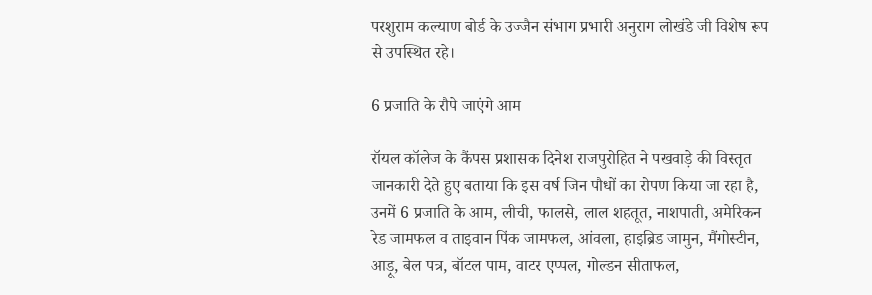परशुराम कल्याण बोर्ड के उज्जैन संभाग प्रभारी अनुराग लोखंडे जी विशेष रूप से उपस्थित रहे।

6 प्रजाति के रौपे जाएंगे आम

रॉयल कॉलेज के कैंपस प्रशासक दिनेश राजपुरोहित ने पखवाड़े की विस्तृत जानकारी देते हुए बताया कि इस वर्ष जिन पौधों का रोपण किया जा रहा है, उनमें 6 प्रजाति के आम, लीची, फालसे, लाल शहतूत, नाशपाती, अमेरिकन रेड जामफल व ताइवान पिंक जामफल, आंवला, हाइब्रिड जामुन, मैंगोस्टीन, आड़ू, बेल पत्र, बॉटल पाम, वाटर एप्पल, गोल्डन सीताफल,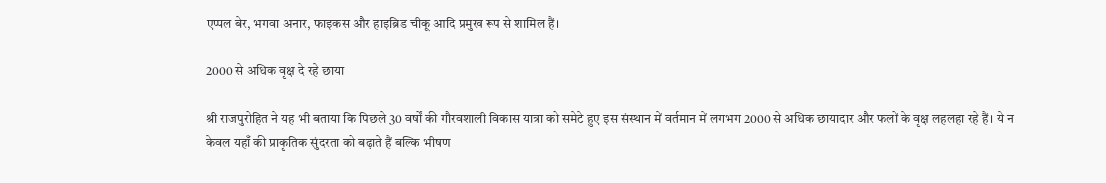एप्पल बेर, भगवा अनार, फाइकस और हाइब्रिड चीकू आदि प्रमुख रूप से शामिल हैं।

2000 से अधिक वृक्ष दे रहे छाया

श्री राजपुरोहित ने यह भी बताया कि पिछले 30 वर्षों की गौरवशाली विकास यात्रा को समेटे हुए इस संस्थान में वर्तमान में लगभग 2000 से अधिक छायादार और फलों के वृक्ष लहलहा रहे हैं। ये न केवल यहाँ की प्राकृतिक सुंदरता को बढ़ाते हैं बल्कि भीषण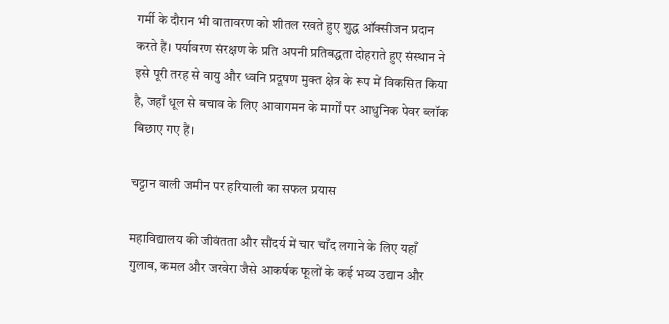गर्मी के दौरान भी वातावरण को शीतल रखते हुए शुद्ध ऑक्सीजन प्रदान करते हैं। पर्यावरण संरक्षण के प्रति अपनी प्रतिबद्धता दोहराते हुए संस्थान ने इसे पूरी तरह से वायु और ध्वनि प्रदूषण मुक्त क्षेत्र के रूप में विकसित किया है, जहाँ धूल से बचाव के लिए आवागमन के मार्गों पर आधुनिक पेवर ब्लॉक बिछाए गए हैं।

चट्टान वाली जमीन पर हरियाली का सफल प्रयास

महाविद्यालय की जीवंतता और सौंदर्य में चार चाँद लगाने के लिए यहाँ गुलाब, कमल और जरवेरा जैसे आकर्षक फूलों के कई भव्य उद्यान और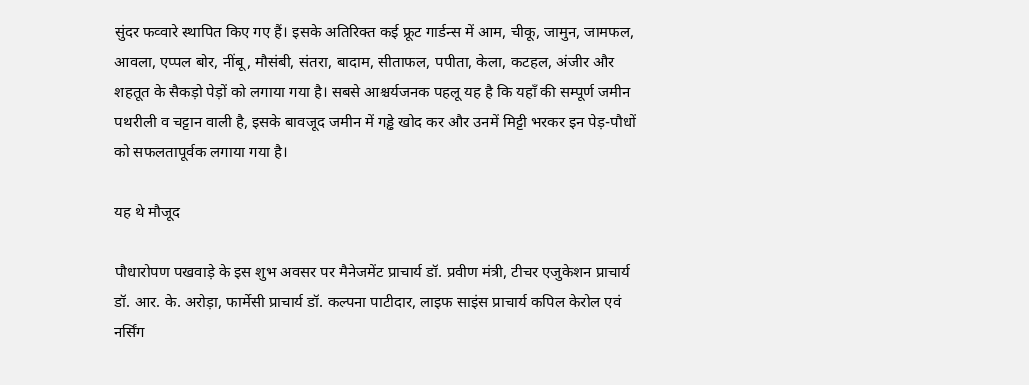सुंदर फव्वारे स्थापित किए गए हैं। इसके अतिरिक्त कई फ्रूट गार्डन्स में आम, चीकू, जामुन, जामफल, आवला, एप्पल बोर, नींबू, मौसंबी, संतरा, बादाम, सीताफल, पपीता, केला, कटहल, अंजीर और शहतूत के सैकड़ो पेड़ों को लगाया गया है। सबसे आश्चर्यजनक पहलू यह है कि यहाँ की सम्पूर्ण जमीन पथरीली व चट्टान वाली है, इसके बावजूद जमीन में गड्ढे खोद कर और उनमें मिट्टी भरकर इन पेड़-पौधों को सफलतापूर्वक लगाया गया है।

यह थे मौजूद

पौधारोपण पखवाड़े के इस शुभ अवसर पर मैनेजमेंट प्राचार्य डॉ. प्रवीण मंत्री, टीचर एजुकेशन प्राचार्य डॉ. आर. के. अरोड़ा, फार्मेसी प्राचार्य डॉ. कल्पना पाटीदार, लाइफ साइंस प्राचार्य कपिल केरोल एवं नर्सिंग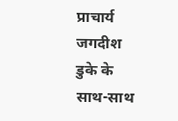प्राचार्य जगदीश डुके के साथ-साथ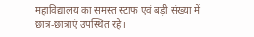महाविद्यालय का समस्त स्टाफ एवं बड़ी संख्या में छात्र-छात्राएं उपस्थित रहे।